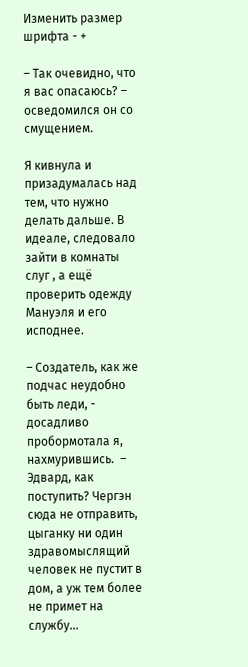Изменить размер шрифта - +

– Так очевидно, что я вас опасаюсь? – осведомился он со смущением.

Я кивнула и призадумалась над тем, что нужно делать дальше. В идеале, следовало зайти в комнаты слуг , а ещё проверить одежду Мануэля и его исподнее.

– Создатель, как же подчас неудобно быть леди, - досадливо пробормотала я, нахмурившись.  – Эдвард, как поступить? Чергэн сюда не отправить, цыганку ни один здравомыслящий человек не пустит в дом, а уж тем более не примет на службу…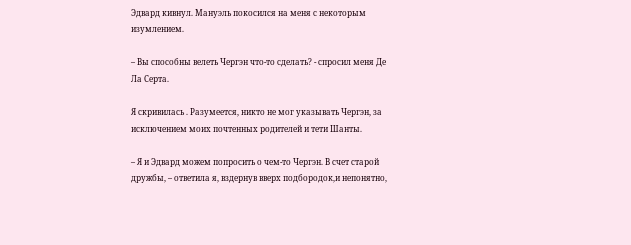Эдвард кивнул. Мануэль покосился на меня с некоторым изумлением.

– Вы способны велеть Чергэн что-то сделать? - спросил меня Де Ла Серта.

Я скривилась . Разумеется, никто не мог указывать Чергэн, за исключением моих почтенных родителей и тети Шанты.

– Я и Эдвард можем попросить о чем-то Чергэн. В счет старой дружбы, – ответила я, вздернув вверх подбородок,и непонятно,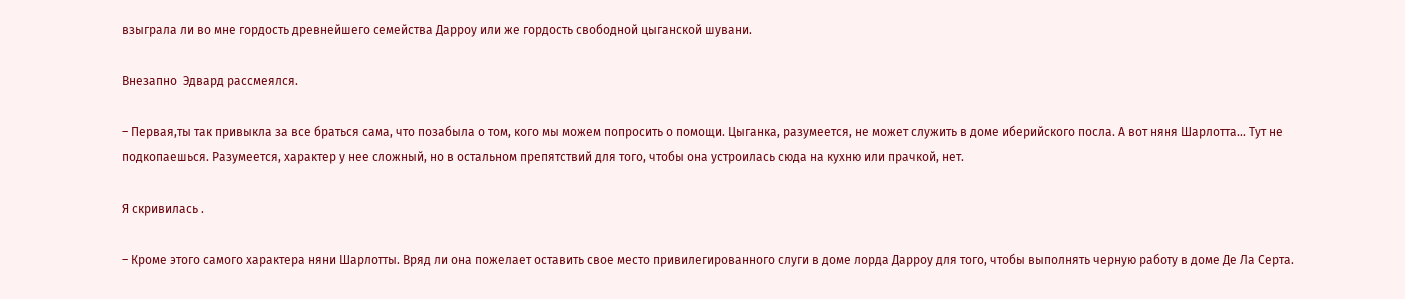взыграла ли во мне гoрдость древнейшего семейства Дарроу или же гордость свободной цыганской шувани.

Внезапно  Эдвард рассмеялся.

– Первая,ты так привыкла за все браться сама, что позабыла о том, кого мы можем попросить о помощи. Цыганка, разумеется, не может служить в доме иберийского посла. А вот няня Шарлотта… Тут не подкопаешься. Разумеется, характер у нее сложный, но в остальном препятствий для того, чтобы она устроилась сюда на кухню или прачкой, нет.

Я скривилась .

– Кроме этого самого характера няни Шарлотты. Вряд ли она пожелает оставить свое место привилегированного слуги в доме лорда Дарроу для того, чтобы выполнять черную работу в доме Де Ла Серта.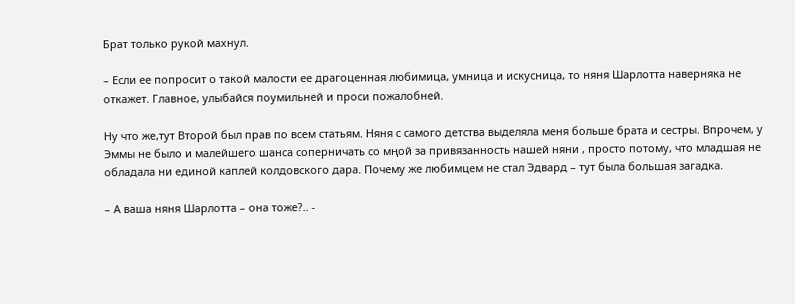Брат только рукой махнул.

– Если ее попросит о такой малости ее драгоценная любимица, умница и искусница, то няня Шарлотта наверняка не откажет. Главное, улыбайся поумильней и проси пожалобней.

Ну что же,тут Второй был прав по всем статьям. Няня с самого детства выделяла меня больше брата и сестры. Впрочем, у Эммы не было и малейшего шанса соперничать со мңой за привязанность нашей няни , просто потому, что младшая не обладала ни единой каплей колдовского дара. Почему же любимцем не стал Эдвард – тут была большая загадка.

– А ваша няня Шарлотта – она тоже?.. -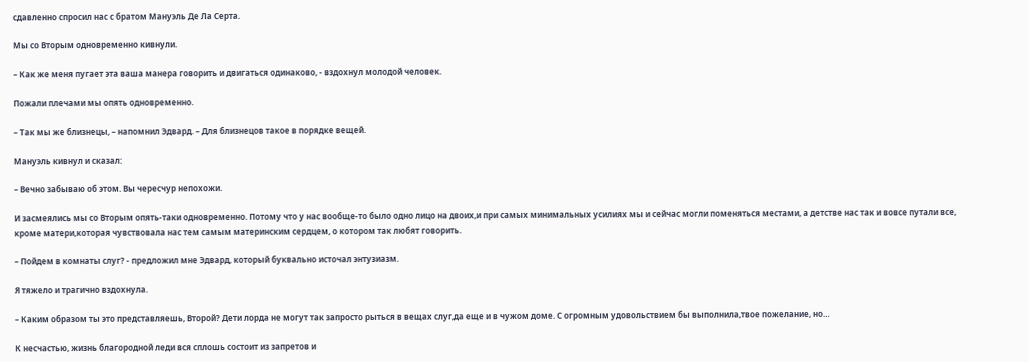сдавленно спросил нас с братом Мануэль Де Ла Серта.

Мы со Вторым одновременно кивнули.

– Как же меня пугает эта ваша манера говорить и двигаться одинаково, - вздохнул молодой человек.

Пожали плечами мы опять одновременно.

– Так мы же близнецы, – напомнил Эдвард. – Для близнецов такое в порядке вещей.

Мануэль кивнул и сказал:

– Вечно забываю об этом. Вы чересчур непохожи.

И засмеялись мы со Вторым опять-таки одновременно. Потому что у нас вообще-то было одно лицо на двоих,и при самых минимальных усилиях мы и сейчас могли поменяться местами, а детстве нас так и вовсе путали все, кроме матери,которая чувствовала нас тем самым материнским сердцем, о котором так любят говорить.

– Пойдем в комнаты слуг? - предложил мне Эдвард, который буквально источал энтузиазм.

Я тяжело и трагично вздохнула.

– Каким образом ты это представляешь, Второй? Дети лорда не могут так запросто рыться в вещах слуг,да еще и в чужом доме. С огромным удовольствием бы выполнила,твое пожелание, но…

К несчастью, жизнь благородной леди вся сплошь состоит из запретов и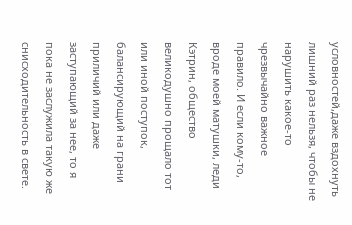условностей,даже вздохнуть лишний раз нельзя, чтобы не нарушить какое-то чрезвычайно важное правило. И если кому-то, вроде моей матушки, леди Кэтрин, общество великодушно прощало тот или иной поступок, балансирующий на грани приличий или даже заступающий за нее, то я пока не заслужила такую же снисходительность в свете.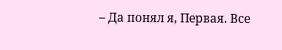– Да понял я, Первая. Все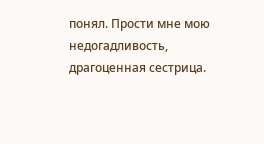понял. Прости мне мою недогадливость, драгоценная сестрица.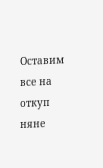Оставим все на oткуп няне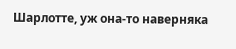Шарлотте, уж она-то наверняка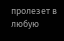пролезет в любую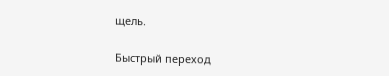щель.

Быстрый переход